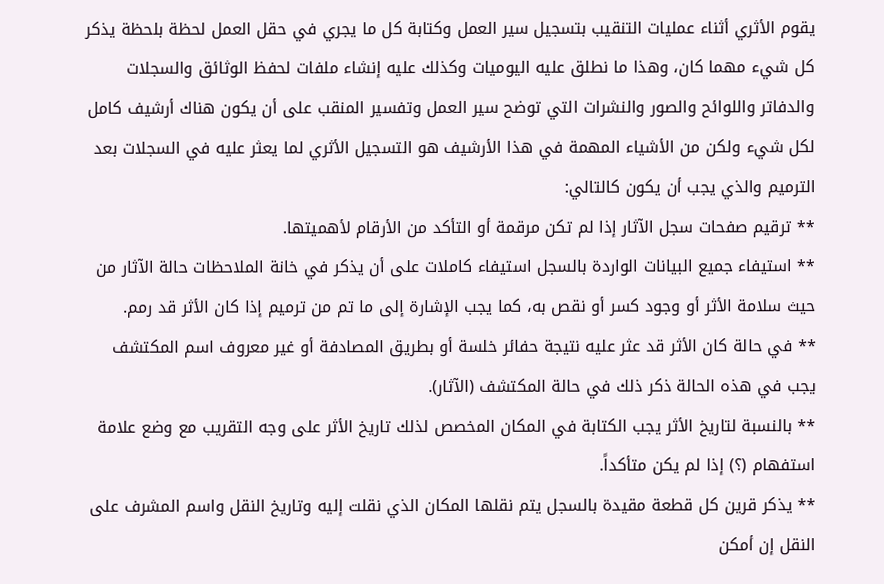يقوم الأثري أثناء عمليات التنقيب بتسجيل سير العمل وكتابة كل ما يجري في حقل العمل لحظة بلحظة يذكر كل شيء مهما كان، وهذا ما نطلق عليه اليوميات وكذلك عليه إنشاء ملفات لحفظ الوثائق والسجلات والدفاتر واللوائح والصور والنشرات التي توضح سير العمل وتفسير المنقب على أن يكون هناك أرشيف كامل لكل شيء ولكن من الأشياء المهمة في هذا الأرشيف هو التسجيل الأثري لما يعثر عليه في السجلات بعد الترميم والذي يجب أن يكون كالتالي:
** ترقيم صفحات سجل الآثار إذا لم تكن مرقمة أو التأكد من الأرقام لأهميتها.
** استيفاء جميع البيانات الواردة بالسجل استيفاء كاملات على أن يذكر في خانة الملاحظات حالة الآثار من حيث سلامة الأثر أو وجود كسر أو نقص به، كما يجب الإشارة إلى ما تم من ترميم إذا كان الأثر قد رمم.
** في حالة كان الأثر قد عثر عليه نتيجة حفائر خلسة أو بطريق المصادفة أو غير معروف اسم المكتشف يجب في هذه الحالة ذكر ذلك في حالة المكتشف (الآثار).
** بالنسبة لتاريخ الأثر يجب الكتابة في المكان المخصص لذلك تاريخ الأثر على وجه التقريب مع وضع علامة استفهام (؟) إذا لم يكن متأكداً.
** يذكر قرين كل قطعة مقيدة بالسجل يتم نقلها المكان الذي نقلت إليه وتاريخ النقل واسم المشرف على النقل إن أمكن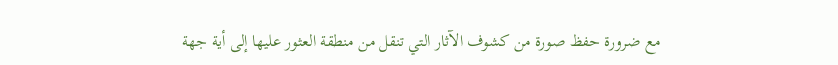مع ضرورة حفظ صورة من كشوف الآثار التي تنقل من منطقة العثور عليها إلى أية جهة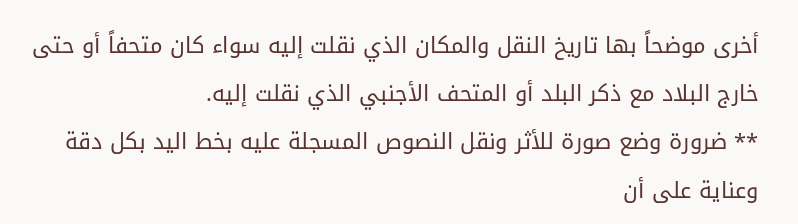أخرى موضحاً بها تاريخ النقل والمكان الذي نقلت إليه سواء كان متحفاً أو حتى خارج البلاد مع ذكر البلد أو المتحف الأجنبي الذي نقلت إليه.
** ضرورة وضع صورة للأثر ونقل النصوص المسجلة عليه بخط اليد بكل دقة وعناية على أن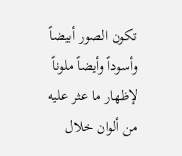تكون الصور أبيضاً وأسوداً وأيضاً ملوناً لإظهار ما عثر عليه من ألوان خلال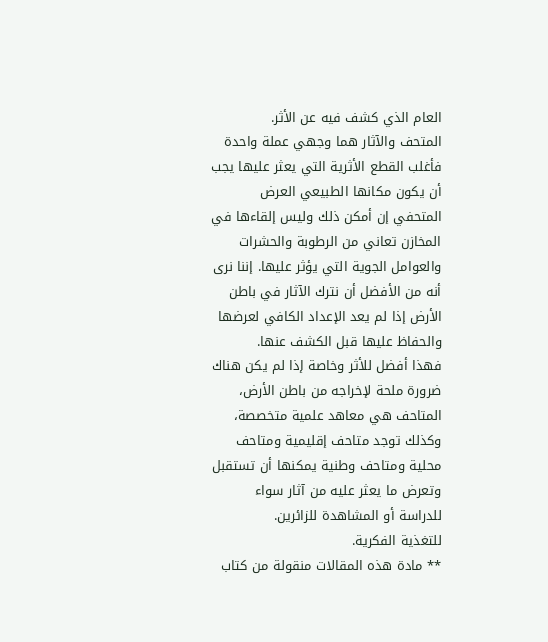العام الذي كشف فيه عن الأثر.
المتحف والآثار هما وجهي عملة واحدة فأغلب القطع الأثرية التي يعثر عليها يجب أن يكون مكانها الطبيعي العرض المتحفي إن أمكن ذلك وليس إلقاءها في المخازن تعاني من الرطوبة والحشرات والعوامل الجوية التي يؤثر عليها. إننا نرى أنه من الأفضل أن نترك الآثار في باطن الأرض إذا لم يعد الإعداد الكافي لعرضها والحفاظ عليها قبل الكشف عنها.
فهذا أفضل للأثر وخاصة إذا لم يكن هناك ضرورة ملحة لإخراجه من باطن الأرض، المتاحف هي معاهد علمية متخصصة، وكذلك توجد متاحف إقليمية ومتاحف محلية ومتاحف وطنية يمكنها أن تستقبل وتعرض ما يعثر عليه من آثار سواء للدراسة أو المشاهدة للزائرين.
للتغذية الفكرية.
** مادة هذه المقالات منقولة من كتاب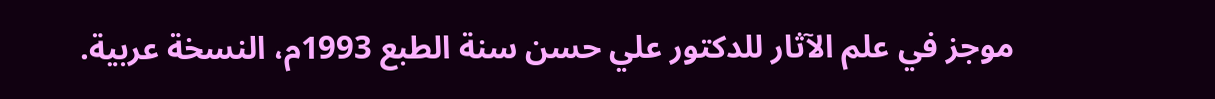موجز في علم الآثار للدكتور علي حسن سنة الطبع 1993م، النسخة عربية.